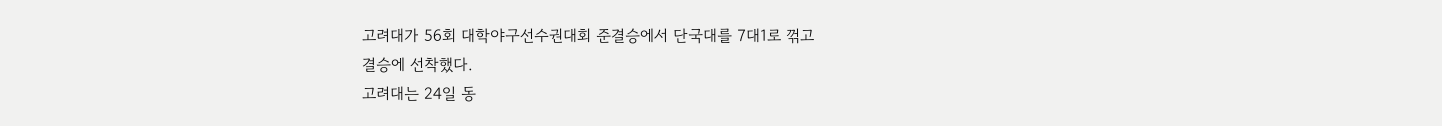고려대가 56회 대학야구선수권대회 준결승에서 단국대를 7대1로 꺾고
결승에 선착했다.
고려대는 24일 동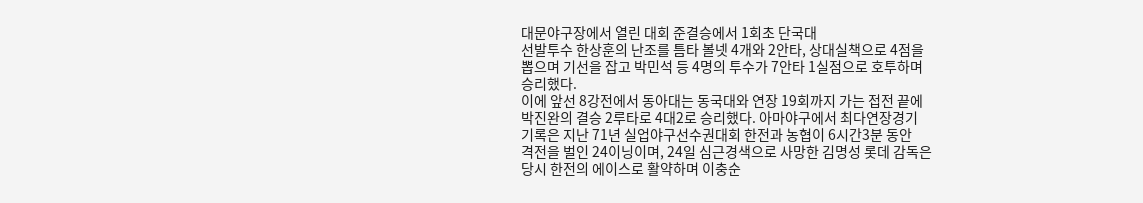대문야구장에서 열린 대회 준결승에서 1회초 단국대
선발투수 한상훈의 난조를 틈타 볼넷 4개와 2안타, 상대실책으로 4점을
뽑으며 기선을 잡고 박민석 등 4명의 투수가 7안타 1실점으로 호투하며
승리했다.
이에 앞선 8강전에서 동아대는 동국대와 연장 19회까지 가는 접전 끝에
박진완의 결승 2루타로 4대2로 승리했다. 아마야구에서 최다연장경기
기록은 지난 71년 실업야구선수권대회 한전과 농협이 6시간3분 동안
격전을 벌인 24이닝이며, 24일 심근경색으로 사망한 김명성 롯데 감독은
당시 한전의 에이스로 활약하며 이충순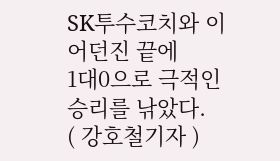SK투수코치와 이어던진 끝에
1대0으로 극적인 승리를 낚았다.
( 강호철기자 )